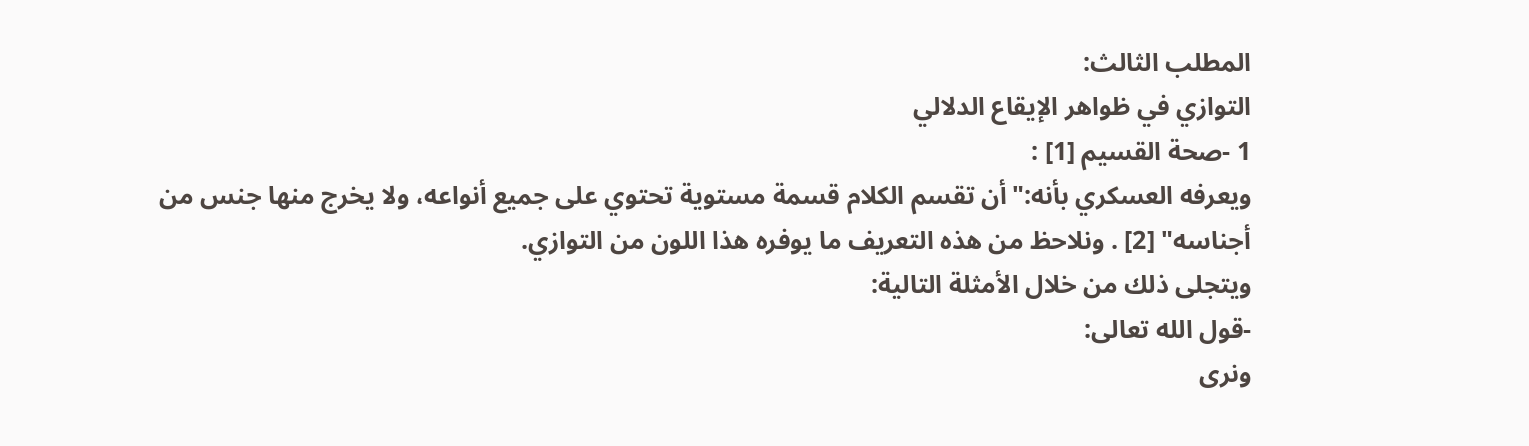المطلب الثالث:
التوازي في ظواهر الإيقاع الدلالي
1 -صحة القسيم [1] :
ويعرفه العسكري بأنه:"أن تقسم الكلام قسمة مستوية تحتوي على جميع أنواعه، ولا يخرج منها جنس من أجناسه" [2] . ونلاحظ من هذه التعريف ما يوفره هذا اللون من التوازي.
ويتجلى ذلك من خلال الأمثلة التالية:
-قول الله تعالى:
ونرى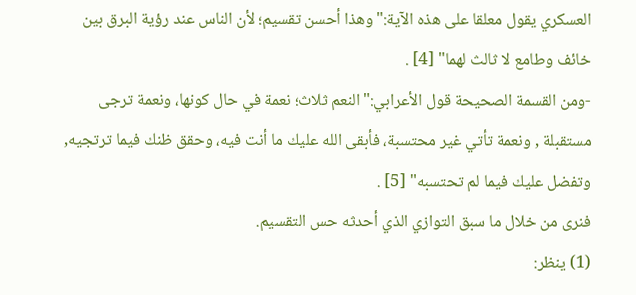العسكري يقول معلقا على هذه الآية:"وهذا أحسن تقسيم؛ لأن الناس عند رؤية البرق بين خائف وطامع لا ثالث لهما" [4] .
-ومن القسمة الصحيحة قول الأعرابي:"النعم ثلاث؛ نعمة في حال كونها، ونعمة ترجى مستقبلة , ونعمة تأتي غير محتسبة، فأبقى الله عليك ما أنت فيه، وحقق ظنك فيما ترتجيه, وتفضل عليك فيما لم تحتسبه" [5] .
فنرى من خلال ما سبق التوازي الذي أحدثه حس التقسيم.
(1) ينظر: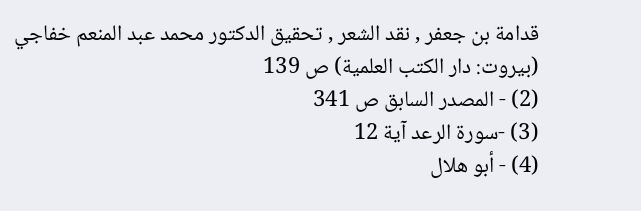قدامة بن جعفر , نقد الشعر , تحقيق الدكتور محمد عبد المنعم خفاجي (بيروت: دار الكتب العلمية) ص 139
(2) - المصدر السابق ص 341
(3) -سورة الرعد آية 12
(4) - أبو هلال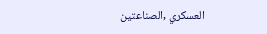العسكري ,الصناعتين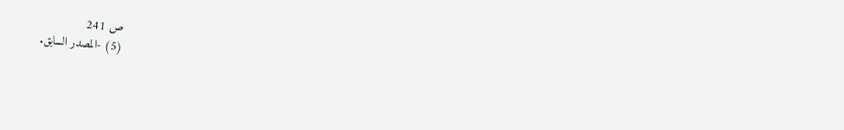ص 241
(5) -المصدر السابق.